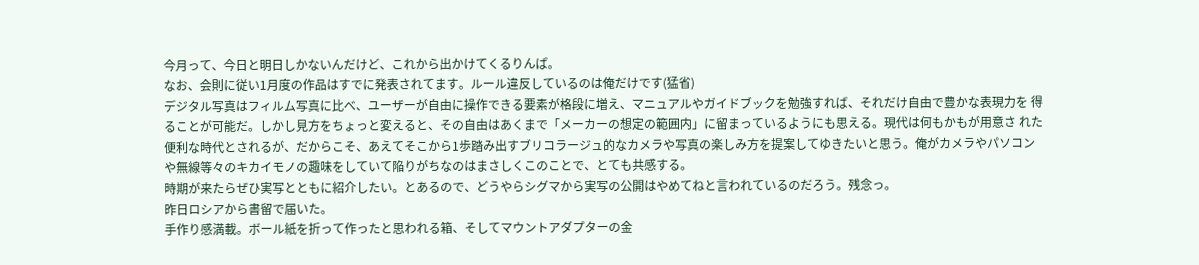今月って、今日と明日しかないんだけど、これから出かけてくるりんぱ。
なお、会則に従い1月度の作品はすでに発表されてます。ルール違反しているのは俺だけです(猛省)
デジタル写真はフィルム写真に比べ、ユーザーが自由に操作できる要素が格段に増え、マニュアルやガイドブックを勉強すれば、それだけ自由で豊かな表現力を 得ることが可能だ。しかし見方をちょっと変えると、その自由はあくまで「メーカーの想定の範囲内」に留まっているようにも思える。現代は何もかもが用意さ れた便利な時代とされるが、だからこそ、あえてそこから1歩踏み出すブリコラージュ的なカメラや写真の楽しみ方を提案してゆきたいと思う。俺がカメラやパソコンや無線等々のキカイモノの趣味をしていて陥りがちなのはまさしくこのことで、とても共感する。
時期が来たらぜひ実写とともに紹介したい。とあるので、どうやらシグマから実写の公開はやめてねと言われているのだろう。残念っ。
昨日ロシアから書留で届いた。
手作り感満載。ボール紙を折って作ったと思われる箱、そしてマウントアダプターの金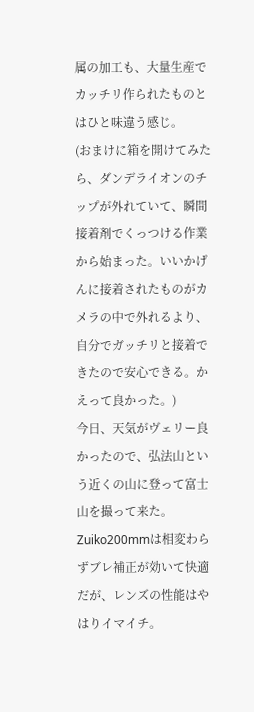属の加工も、大量生産でカッチリ作られたものとはひと味違う感じ。
(おまけに箱を開けてみたら、ダンデライオンのチップが外れていて、瞬間接着剤でくっつける作業から始まった。いいかげんに接着されたものがカメラの中で外れるより、自分でガッチリと接着できたので安心できる。かえって良かった。)
今日、天気がヴェリー良かったので、弘法山という近くの山に登って富士山を撮って来た。Zuiko200mmは相変わらずブレ補正が効いて快適だが、レンズの性能はやはりイマイチ。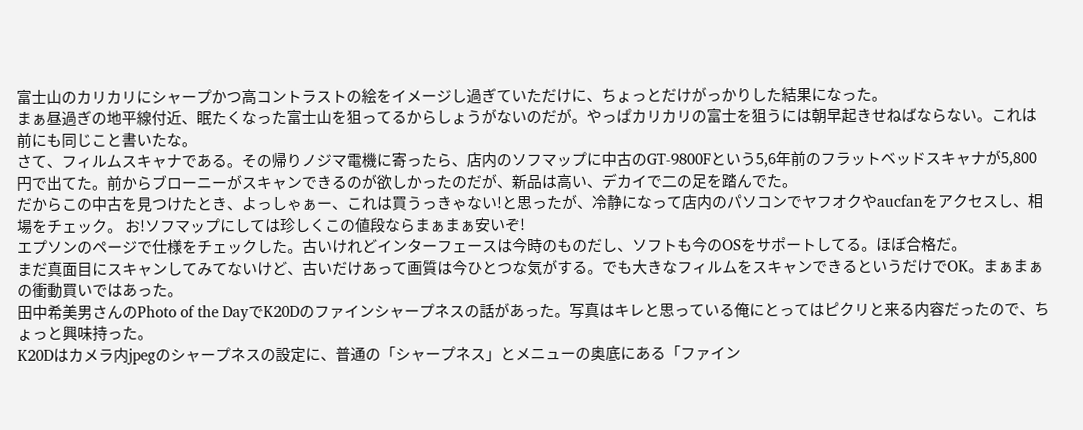富士山のカリカリにシャープかつ高コントラストの絵をイメージし過ぎていただけに、ちょっとだけがっかりした結果になった。
まぁ昼過ぎの地平線付近、眠たくなった富士山を狙ってるからしょうがないのだが。やっぱカリカリの富士を狙うには朝早起きせねばならない。これは前にも同じこと書いたな。
さて、フィルムスキャナである。その帰りノジマ電機に寄ったら、店内のソフマップに中古のGT-9800Fという5,6年前のフラットベッドスキャナが5,800円で出てた。前からブローニーがスキャンできるのが欲しかったのだが、新品は高い、デカイで二の足を踏んでた。
だからこの中古を見つけたとき、よっしゃぁー、これは買うっきゃない!と思ったが、冷静になって店内のパソコンでヤフオクやaucfanをアクセスし、相場をチェック。 お!ソフマップにしては珍しくこの値段ならまぁまぁ安いぞ!
エプソンのページで仕様をチェックした。古いけれどインターフェースは今時のものだし、ソフトも今のOSをサポートしてる。ほぼ合格だ。
まだ真面目にスキャンしてみてないけど、古いだけあって画質は今ひとつな気がする。でも大きなフィルムをスキャンできるというだけでOK。まぁまぁの衝動買いではあった。
田中希美男さんのPhoto of the DayでK20Dのファインシャープネスの話があった。写真はキレと思っている俺にとってはピクリと来る内容だったので、ちょっと興味持った。
K20Dはカメラ内jpegのシャープネスの設定に、普通の「シャープネス」とメニューの奥底にある「ファイン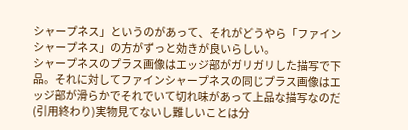シャープネス」というのがあって、それがどうやら「ファインシャープネス」の方がずっと効きが良いらしい。
シャープネスのプラス画像はエッジ部がガリガリした描写で下品。それに対してファインシャープネスの同じプラス画像はエッジ部が滑らかでそれでいて切れ味があって上品な描写なのだ(引用終わり)実物見てないし難しいことは分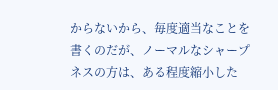からないから、毎度適当なことを書くのだが、ノーマルなシャープネスの方は、ある程度縮小した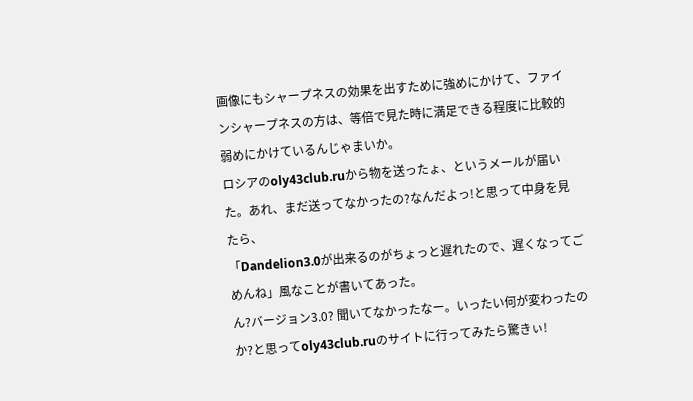画像にもシャープネスの効果を出すために強めにかけて、ファインシャープネスの方は、等倍で見た時に満足できる程度に比較的弱めにかけているんじゃまいか。
ロシアのoly43club.ruから物を送ったょ、というメールが届いた。あれ、まだ送ってなかったの?なんだよっ!と思って中身を見たら、
「Dandelion3.0が出来るのがちょっと遅れたので、遅くなってごめんね」風なことが書いてあった。
ん?バージョン3.0? 聞いてなかったなー。いったい何が変わったのか?と思ってoly43club.ruのサイトに行ってみたら驚きぃ!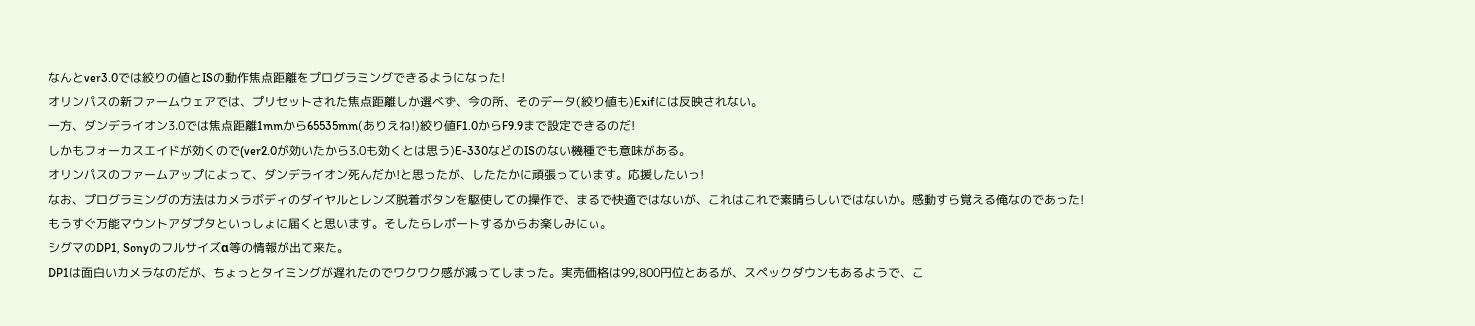なんとver3.0では絞りの値とISの動作焦点距離をプログラミングできるようになった!
オリンパスの新ファームウェアでは、プリセットされた焦点距離しか選べず、今の所、そのデータ(絞り値も)Exifには反映されない。
一方、ダンデライオン3.0では焦点距離1mmから65535mm(ありえね!)絞り値F1.0からF9.9まで設定できるのだ!
しかもフォーカスエイドが効くので(ver2.0が効いたから3.0も効くとは思う)E-330などのISのない機種でも意味がある。
オリンパスのファームアップによって、ダンデライオン死んだか!と思ったが、したたかに頑張っています。応援したいっ!
なお、プログラミングの方法はカメラボディのダイヤルとレンズ脱着ボタンを駆使しての操作で、まるで快適ではないが、これはこれで素晴らしいではないか。感動すら覚える俺なのであった!
もうすぐ万能マウントアダプタといっしょに届くと思います。そしたらレポートするからお楽しみにぃ。
シグマのDP1, Sonyのフルサイズα等の情報が出て来た。
DP1は面白いカメラなのだが、ちょっとタイミングが遅れたのでワクワク感が減ってしまった。実売価格は99,800円位とあるが、スペックダウンもあるようで、こ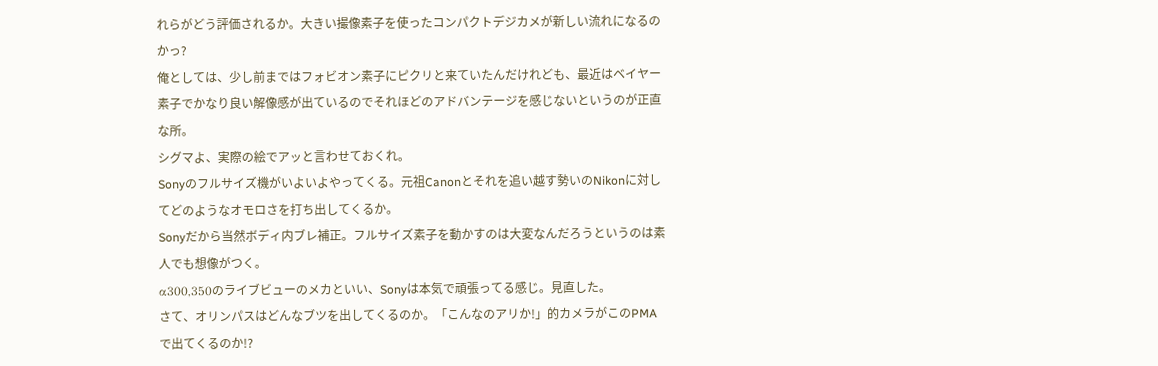れらがどう評価されるか。大きい撮像素子を使ったコンパクトデジカメが新しい流れになるのかっ?
俺としては、少し前まではフォビオン素子にピクリと来ていたんだけれども、最近はベイヤー素子でかなり良い解像感が出ているのでそれほどのアドバンテージを感じないというのが正直な所。
シグマよ、実際の絵でアッと言わせておくれ。
Sonyのフルサイズ機がいよいよやってくる。元祖Canonとそれを追い越す勢いのNikonに対してどのようなオモロさを打ち出してくるか。
Sonyだから当然ボディ内ブレ補正。フルサイズ素子を動かすのは大変なんだろうというのは素人でも想像がつく。
α300,350のライブビューのメカといい、Sonyは本気で頑張ってる感じ。見直した。
さて、オリンパスはどんなブツを出してくるのか。「こんなのアリか!」的カメラがこのPMAで出てくるのか!?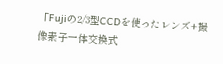「Fujiの2/3型CCDを使ったレンズ+撮像素子一体交換式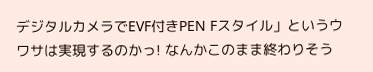デジタルカメラでEVF付きPEN Fスタイル」というウワサは実現するのかっ! なんかこのまま終わりそう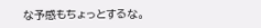な予感もちょっとするな。